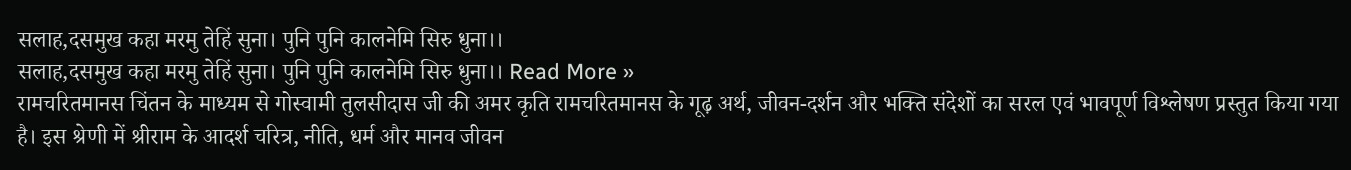सलाह,दसमुख कहा मरमु तेहिं सुना। पुनि पुनि कालनेमि सिरु धुना।।
सलाह,दसमुख कहा मरमु तेहिं सुना। पुनि पुनि कालनेमि सिरु धुना।। Read More »
रामचरितमानस चिंतन के माध्यम से गोस्वामी तुलसीदास जी की अमर कृति रामचरितमानस के गूढ़ अर्थ, जीवन-दर्शन और भक्ति संदेशों का सरल एवं भावपूर्ण विश्लेषण प्रस्तुत किया गया है। इस श्रेणी में श्रीराम के आदर्श चरित्र, नीति, धर्म और मानव जीवन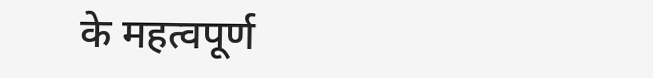के महत्वपूर्ण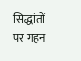सिद्धांतों पर गहन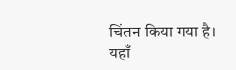चिंतन किया गया है।
यहाँ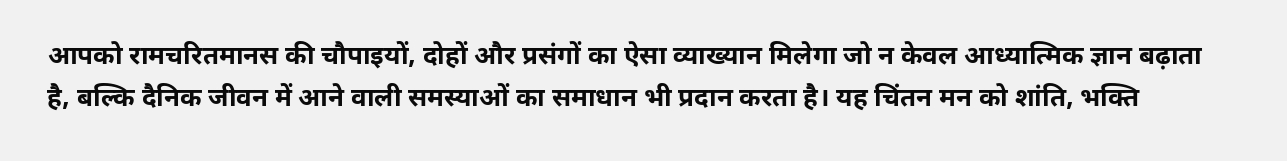आपको रामचरितमानस की चौपाइयों, दोहों और प्रसंगों का ऐसा व्याख्यान मिलेगा जो न केवल आध्यात्मिक ज्ञान बढ़ाता है, बल्कि दैनिक जीवन में आने वाली समस्याओं का समाधान भी प्रदान करता है। यह चिंतन मन को शांति, भक्ति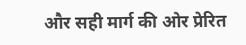और सही मार्ग की ओर प्रेरित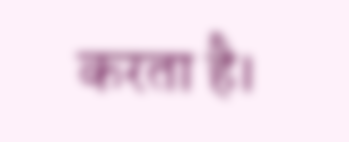करता है।